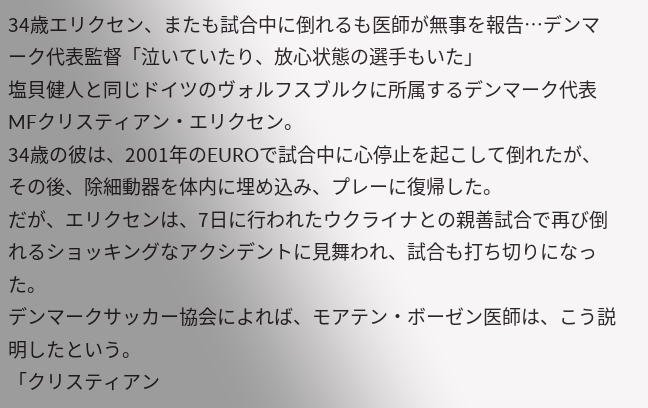34歳エリクセン、またも試合中に倒れるも医師が無事を報告…デンマーク代表監督「泣いていたり、放心状態の選手もいた」
塩貝健人と同じドイツのヴォルフスブルクに所属するデンマーク代表MFクリスティアン・エリクセン。
34歳の彼は、2001年のEUROで試合中に心停止を起こして倒れたが、その後、除細動器を体内に埋め込み、プレーに復帰した。
だが、エリクセンは、7日に行われたウクライナとの親善試合で再び倒れるショッキングなアクシデントに見舞われ、試合も打ち切りになった。
デンマークサッカー協会によれば、モアテン・ボーゼン医師は、こう説明したという。
「クリスティアン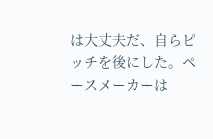は大丈夫だ、自らピッチを後にした。ペースメーカーは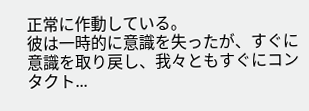正常に作動している。
彼は一時的に意識を失ったが、すぐに意識を取り戻し、我々ともすぐにコンタクト...